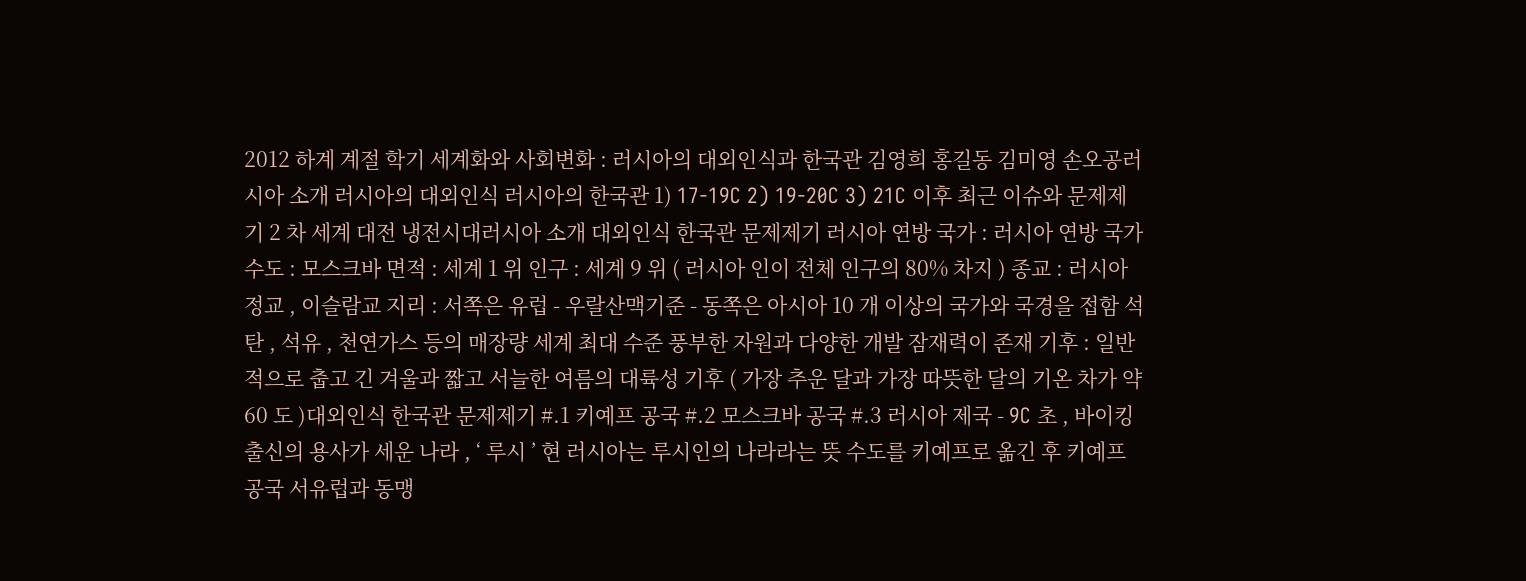2012 하계 계절 학기 세계화와 사회변화 : 러시아의 대외인식과 한국관 김영희 홍길동 김미영 손오공러시아 소개 러시아의 대외인식 러시아의 한국관 1) 17-19C 2) 19-20C 3) 21C 이후 최근 이슈와 문제제기 2 차 세계 대전 냉전시대러시아 소개 대외인식 한국관 문제제기 러시아 연방 국가 : 러시아 연방 국가 수도 : 모스크바 면적 : 세계 1 위 인구 : 세계 9 위 ( 러시아 인이 전체 인구의 80% 차지 ) 종교 : 러시아정교 , 이슬람교 지리 : 서쪽은 유럽 - 우랄산맥기준 - 동쪽은 아시아 10 개 이상의 국가와 국경을 접함 석탄 , 석유 , 천연가스 등의 매장량 세계 최대 수준 풍부한 자원과 다양한 개발 잠재력이 존재 기후 : 일반적으로 춥고 긴 겨울과 짧고 서늘한 여름의 대륙성 기후 ( 가장 추운 달과 가장 따뜻한 달의 기온 차가 약 60 도 )대외인식 한국관 문제제기 #.1 키예프 공국 #.2 모스크바 공국 #.3 러시아 제국 - 9C 초 , 바이킹 출신의 용사가 세운 나라 , ‘ 루시 ’ 현 러시아는 루시인의 나라라는 뜻 수도를 키예프로 옮긴 후 키예프 공국 서유럽과 동맹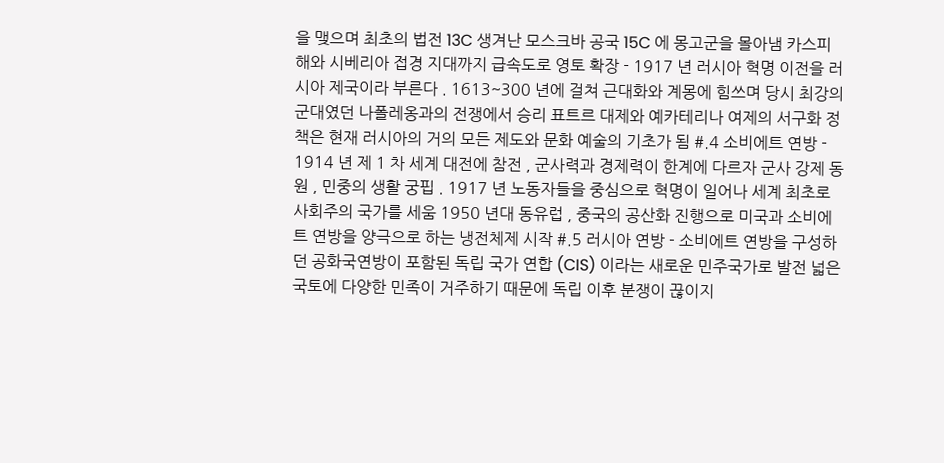을 맺으며 최초의 법전 13C 생겨난 모스크바 공국 15C 에 몽고군을 몰아냄 카스피 해와 시베리아 접경 지대까지 급속도로 영토 확장 - 1917 년 러시아 혁명 이전을 러시아 제국이라 부른다 . 1613~300 년에 걸쳐 근대화와 계몽에 힘쓰며 당시 최강의 군대였던 나폴레옹과의 전쟁에서 승리 표트르 대제와 예카테리나 여제의 서구화 정책은 현재 러시아의 거의 모든 제도와 문화 예술의 기초가 됨 #.4 소비에트 연방 - 1914 년 제 1 차 세계 대전에 참전 , 군사력과 경제력이 한계에 다르자 군사 강제 동원 , 민중의 생활 궁핍 . 1917 년 노동자들을 중심으로 혁명이 일어나 세계 최초로 사회주의 국가를 세움 1950 년대 동유럽 , 중국의 공산화 진행으로 미국과 소비에트 연방을 양극으로 하는 냉전체제 시작 #.5 러시아 연방 - 소비에트 연방을 구성하던 공화국연방이 포함된 독립 국가 연합 (CIS) 이라는 새로운 민주국가로 발전 넓은 국토에 다양한 민족이 거주하기 때문에 독립 이후 분쟁이 끊이지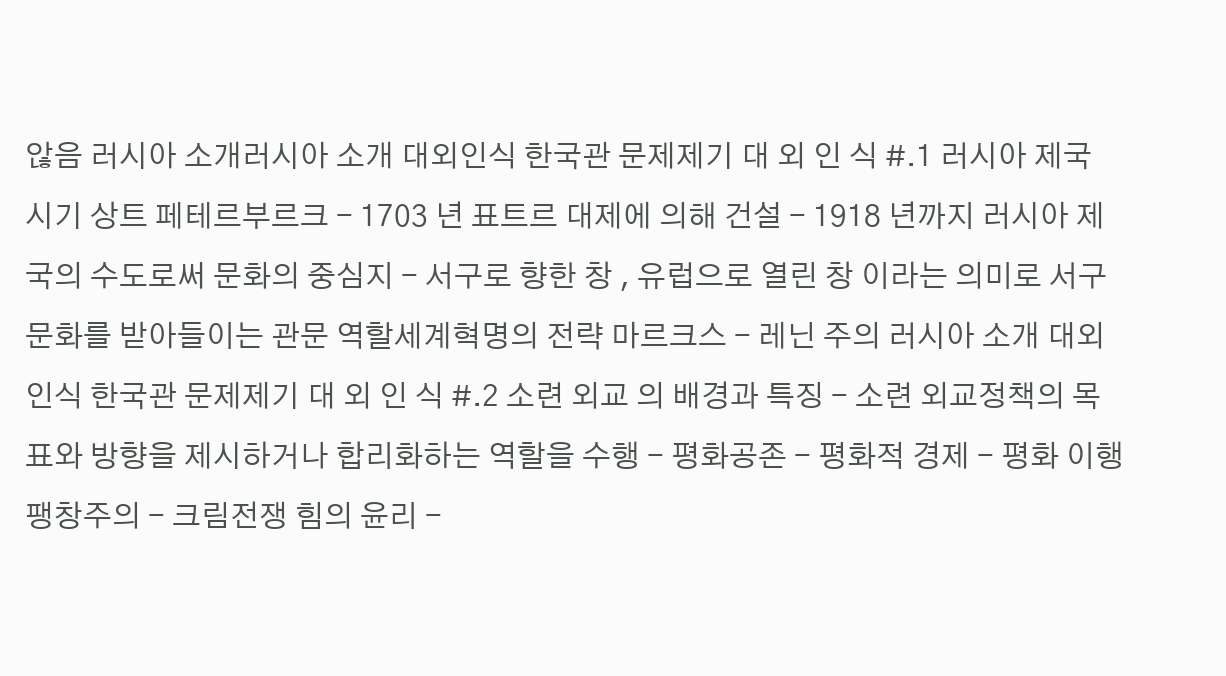않음 러시아 소개러시아 소개 대외인식 한국관 문제제기 대 외 인 식 #.1 러시아 제국 시기 상트 페테르부르크 - 1703 년 표트르 대제에 의해 건설 - 1918 년까지 러시아 제국의 수도로써 문화의 중심지 - 서구로 향한 창 , 유럽으로 열린 창 이라는 의미로 서구 문화를 받아들이는 관문 역할세계혁명의 전략 마르크스 - 레닌 주의 러시아 소개 대외인식 한국관 문제제기 대 외 인 식 #.2 소련 외교 의 배경과 특징 - 소련 외교정책의 목표와 방향을 제시하거나 합리화하는 역할을 수행 - 평화공존 - 평화적 경제 - 평화 이행 팽창주의 - 크림전쟁 힘의 윤리 -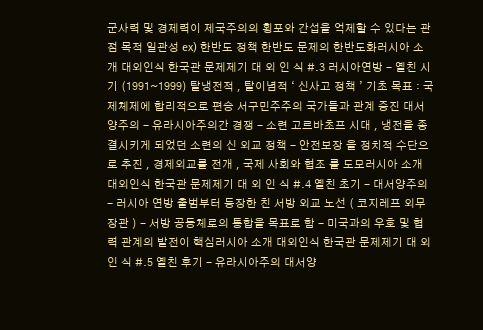군사력 및 경제력이 제국주의의 횡포와 간섭을 억제할 수 있다는 관점 목적 일관성 ex) 한반도 정책 한반도 문제의 한반도화러시아 소개 대외인식 한국관 문제제기 대 외 인 식 #.3 러시아연방 - 옐친 시기 (1991~1999) 탈냉전적 , 탈이념적 ‘ 신사고 정책 ’ 기초 목표 : 국제체제에 합리적으로 편승 서구민주주의 국가들과 관계 증진 대서양주의 - 유라시아주의간 경쟁 - 소련 고르바초프 시대 , 냉전을 종결시키게 되었던 소련의 신 외교 정책 - 안전보장 을 정치적 수단으로 추진 , 경제외교를 전개 , 국제 사회와 협조 를 도모러시아 소개 대외인식 한국관 문제제기 대 외 인 식 #.4 옐친 초기 - 대서양주의 - 러시아 연방 출범부터 등장한 친 서방 외교 노선 ( 코지레프 외무장관 ) - 서방 공동체로의 통합을 목표로 함 - 미국과의 우호 및 협력 관계의 발전이 핵심러시아 소개 대외인식 한국관 문제제기 대 외 인 식 #.5 옐친 후기 - 유라시아주의 대서양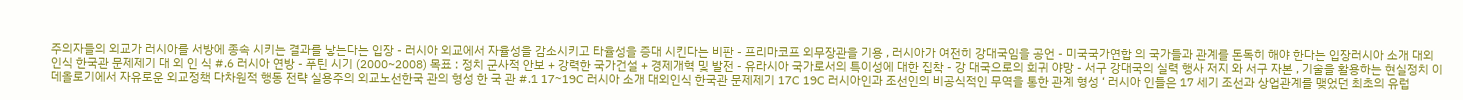주의자들의 외교가 러시아를 서방에 종속 시키는 결과를 낳는다는 입장 - 러시아 외교에서 자율성을 감소시키고 타율성을 증대 시킨다는 비판 - 프리마코프 외무장관을 기용 , 러시아가 여전히 강대국임을 공언 - 미국국가연합 의 국가들과 관계를 돈독히 해야 한다는 입장러시아 소개 대외인식 한국관 문제제기 대 외 인 식 #.6 러시아 연방 - 푸틴 시기 (2000~2008) 목표 : 정치 군사적 안보 + 강력한 국가건설 + 경제개혁 및 발전 - 유라시아 국가로서의 특이성에 대한 집착 - 강 대국으로의 회귀 야망 - 서구 강대국의 실력 행사 저지 와 서구 자본 , 기술을 활용하는 현실정치 이데올로기에서 자유로운 외교정책 다차원적 행동 전략 실용주의 외교노선한국 관의 형성 한 국 관 #.1 17~19C 러시아 소개 대외인식 한국관 문제제기 17C 19C 러시아인과 조선인의 비공식적인 무역을 통한 관계 형성 ‘ 러시아 인들은 17 세기 조선과 상업관계를 맺었던 최초의 유럽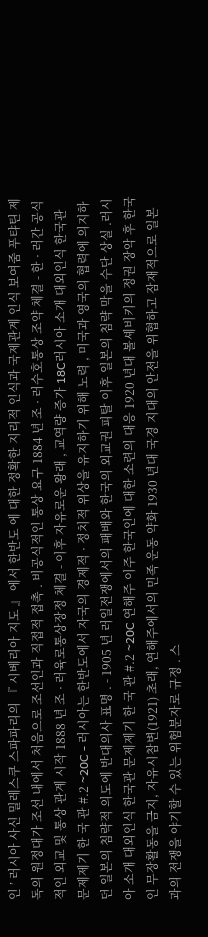인 ’ 러시아 사신 밀레스쿠 스파파리의 『 시베리아 지도 』 에서 한반도 에 대한 정확한 지리적 인식과 국제관계 인식 보여줌 푸탸틴 제독의 원정대가 조선 내에서 처음으로 조선인과 직접적 접촉 . 비공식적인 통상 요구 1884 년 조 · 러수호통상 조약 체결 - 한 · 러간 공식적인 외교 및 통상 관계 시작 1888 년 조 · 러육로통상장정 체결 - 이후 자유로운 왕래 , 교역량 증가 18C러시아 소개 대외인식 한국관 문제제기 한 국 관 #.2 ~20C - 러시아는 한반도에서 자국의 경제적 · 정치적 위상을 유지하기 위해 노력 , 미국과 영국의 협력에 의지하던 일본의 침략적 의도에 반대의사 표명 . - 1905 년 러일전쟁에서의 패배와 한국의 외교권 피탈 이후 일본의 침략 막을 수단 상실 .러시아 소개 대외인식 한국관 문제제기 한 국 관 #.2 ~20C 연해주 이주 한국인에 대한 소련의 대응 1920 년대 볼셰비키의 정권 장악 후 한국인 무장활동을 금지, 자유시참변(1921) 초래, 연해주에서의 민족 운동 약화 1930 년대 국경 지대의 안전을 위협하고 잠재적으로 일본과의 전쟁을 야기할 수 있는 위험분자로 규정 . 스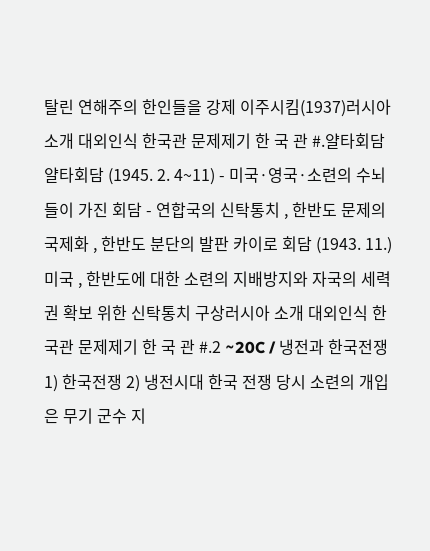탈린 연해주의 한인들을 강제 이주시킴(1937)러시아 소개 대외인식 한국관 문제제기 한 국 관 #.얄타회담 얄타회담 (1945. 2. 4~11) - 미국·영국·소련의 수뇌들이 가진 회담 - 연합국의 신탁통치 , 한반도 문제의 국제화 , 한반도 분단의 발판 카이로 회담 (1943. 11.) 미국 , 한반도에 대한 소련의 지배방지와 자국의 세력권 확보 위한 신탁통치 구상러시아 소개 대외인식 한국관 문제제기 한 국 관 #.2 ~20C / 냉전과 한국전쟁 1) 한국전쟁 2) 냉전시대 한국 전쟁 당시 소련의 개입은 무기 군수 지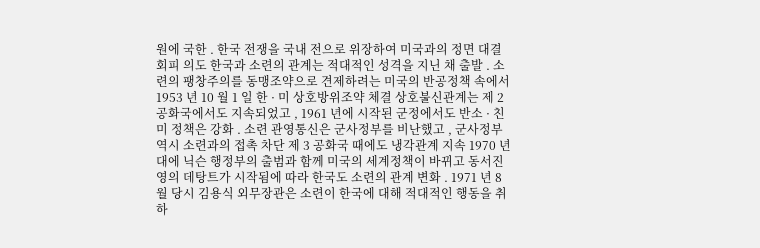원에 국한 . 한국 전쟁을 국내 전으로 위장하여 미국과의 정면 대결 회피 의도 한국과 소련의 관계는 적대적인 성격을 지닌 채 출발 . 소련의 팽창주의를 동맹조약으로 견제하려는 미국의 반공정책 속에서 1953 년 10 월 1 일 한 · 미 상호방위조약 체결 상호불신관계는 제 2 공화국에서도 지속되었고 , 1961 년에 시작된 군정에서도 반소 · 친미 정책은 강화 . 소련 관영통신은 군사정부를 비난했고 , 군사정부 역시 소련과의 접촉 차단 제 3 공화국 때에도 냉각관계 지속 1970 년대에 닉슨 행정부의 출범과 함께 미국의 세계정책이 바뀌고 동서진영의 데탕트가 시작됨에 따라 한국도 소련의 관계 변화 . 1971 년 8 월 당시 김용식 외무장관은 소련이 한국에 대해 적대적인 행동을 취하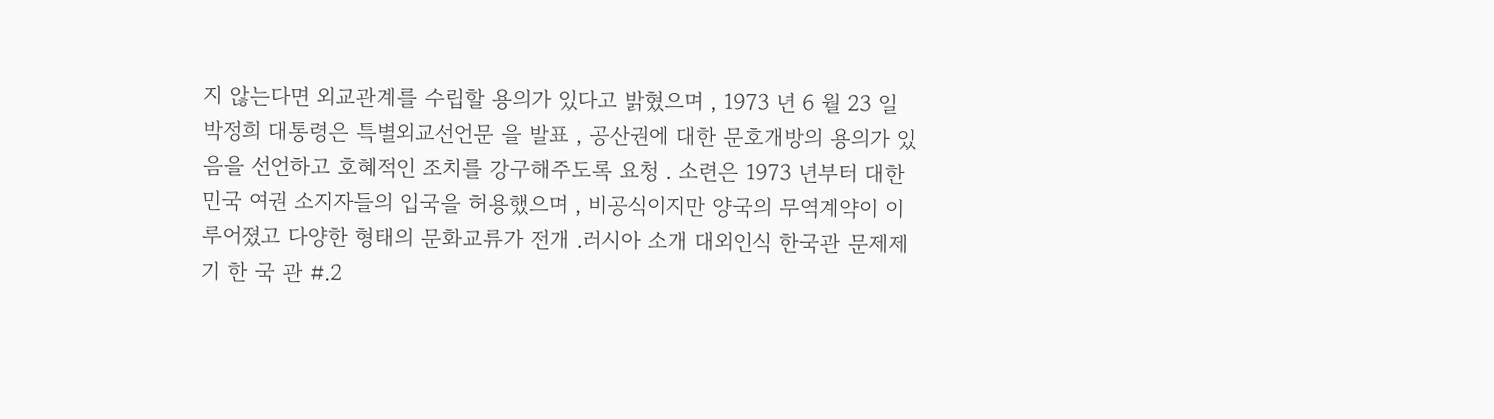지 않는다면 외교관계를 수립할 용의가 있다고 밝혔으며 , 1973 년 6 월 23 일 박정희 대통령은 특별외교선언문 을 발표 , 공산권에 대한 문호개방의 용의가 있음을 선언하고 호혜적인 조치를 강구해주도록 요청 . 소련은 1973 년부터 대한민국 여권 소지자들의 입국을 허용했으며 , 비공식이지만 양국의 무역계약이 이루어졌고 다양한 형태의 문화교류가 전개 .러시아 소개 대외인식 한국관 문제제기 한 국 관 #.2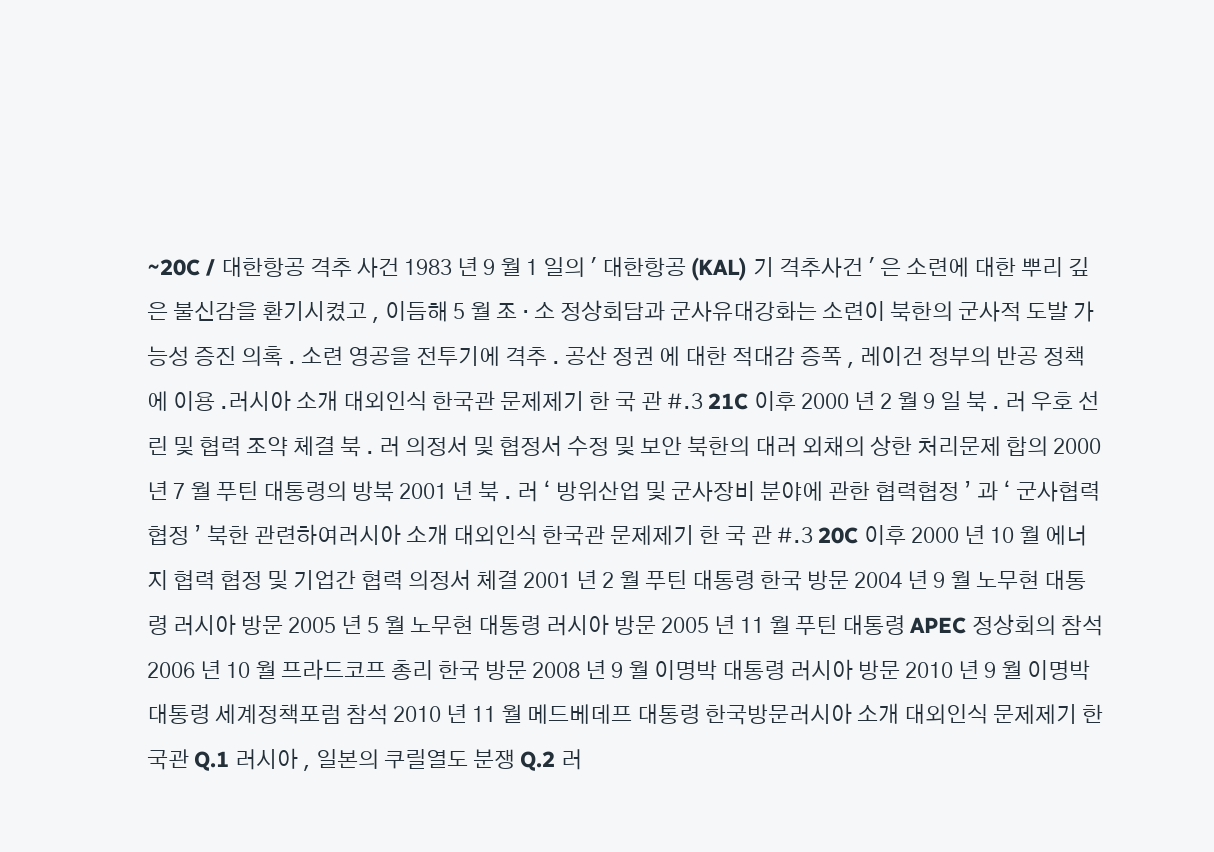~20C / 대한항공 격추 사건 1983 년 9 월 1 일의 ' 대한항공 (KAL) 기 격추사건 ' 은 소련에 대한 뿌리 깊은 불신감을 환기시켰고 , 이듬해 5 월 조 · 소 정상회담과 군사유대강화는 소련이 북한의 군사적 도발 가능성 증진 의혹 . 소련 영공을 전투기에 격추 . 공산 정권 에 대한 적대감 증폭 , 레이건 정부의 반공 정책 에 이용 .러시아 소개 대외인식 한국관 문제제기 한 국 관 #.3 21C 이후 2000 년 2 월 9 일 북 . 러 우호 선린 및 협력 조약 체결 북 . 러 의정서 및 협정서 수정 및 보안 북한의 대러 외채의 상한 처리문제 합의 2000 년 7 월 푸틴 대통령의 방북 2001 년 북 . 러 ‘ 방위산업 및 군사장비 분야에 관한 협력협정 ’ 과 ‘ 군사협력협정 ’ 북한 관련하여러시아 소개 대외인식 한국관 문제제기 한 국 관 #.3 20C 이후 2000 년 10 월 에너지 협력 협정 및 기업간 협력 의정서 체결 2001 년 2 월 푸틴 대통령 한국 방문 2004 년 9 월 노무현 대통령 러시아 방문 2005 년 5 월 노무현 대통령 러시아 방문 2005 년 11 월 푸틴 대통령 APEC 정상회의 참석 2006 년 10 월 프라드코프 총리 한국 방문 2008 년 9 월 이명박 대통령 러시아 방문 2010 년 9 월 이명박 대통령 세계정책포럼 참석 2010 년 11 월 메드베데프 대통령 한국방문러시아 소개 대외인식 문제제기 한국관 Q.1 러시아 , 일본의 쿠릴열도 분쟁 Q.2 러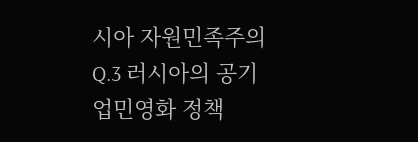시아 자원민족주의 Q.3 러시아의 공기업민영화 정책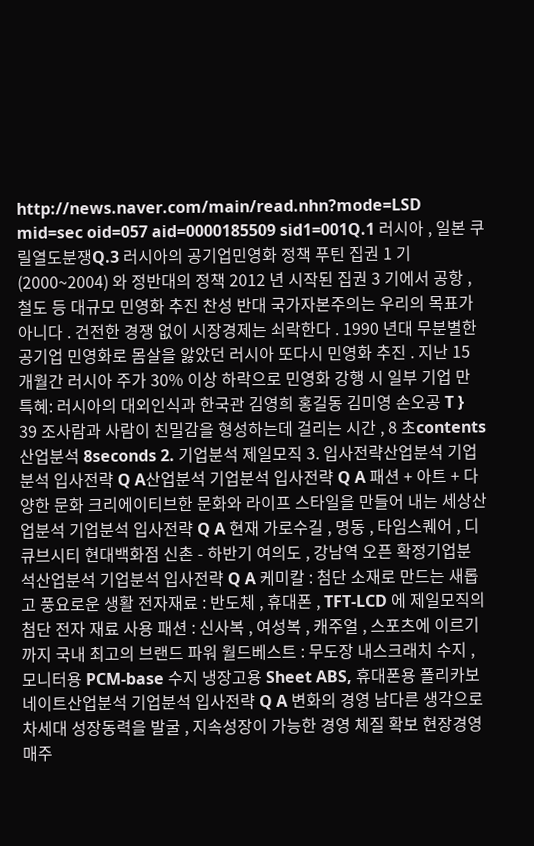http://news.naver.com/main/read.nhn?mode=LSD mid=sec oid=057 aid=0000185509 sid1=001Q.1 러시아 , 일본 쿠릴열도분쟁Q.3 러시아의 공기업민영화 정책 푸틴 집권 1 기 (2000~2004) 와 정반대의 정책 2012 년 시작된 집권 3 기에서 공항 , 철도 등 대규모 민영화 추진 찬성 반대 국가자본주의는 우리의 목표가 아니다 . 건전한 경쟁 없이 시장경제는 쇠락한다 . 1990 년대 무분별한 공기업 민영화로 몸살을 앓았던 러시아 또다시 민영화 추진 . 지난 15 개월간 러시아 주가 30% 이상 하락으로 민영화 강행 시 일부 기업 만 특혜: 러시아의 대외인식과 한국관 김영희 홍길동 김미영 손오공 T }
39 조사람과 사람이 친밀감을 형성하는데 걸리는 시간 , 8 초contents 산업분석 8seconds 2. 기업분석 제일모직 3. 입사전략산업분석 기업분석 입사전략 Q A산업분석 기업분석 입사전략 Q A 패션 + 아트 + 다양한 문화 크리에이티브한 문화와 라이프 스타일을 만들어 내는 세상산업분석 기업분석 입사전략 Q A 현재 가로수길 , 명동 , 타임스퀘어 , 디큐브시티 현대백화점 신촌 - 하반기 여의도 , 강남역 오픈 확정기업분 석산업분석 기업분석 입사전략 Q A 케미칼 : 첨단 소재로 만드는 새롭고 풍요로운 생활 전자재료 : 반도체 , 휴대폰 , TFT-LCD 에 제일모직의 첨단 전자 재료 사용 패션 : 신사복 , 여성복 , 캐주얼 , 스포츠에 이르기까지 국내 최고의 브랜드 파워 월드베스트 : 무도장 내스크래치 수지 , 모니터용 PCM-base 수지 냉장고용 Sheet ABS, 휴대폰용 폴리카보네이트산업분석 기업분석 입사전략 Q A 변화의 경영 남다른 생각으로 차세대 성장동력을 발굴 , 지속성장이 가능한 경영 체질 확보 현장경영 매주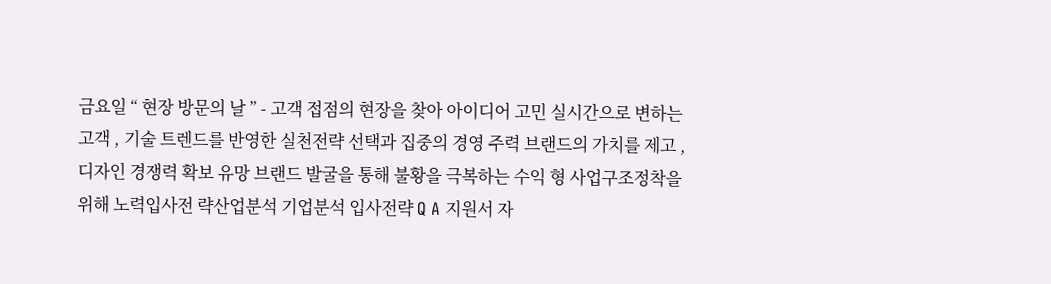금요일 “ 현장 방문의 날 ” - 고객 접점의 현장을 찾아 아이디어 고민 실시간으로 변하는 고객 , 기술 트렌드를 반영한 실천전략 선택과 집중의 경영 주력 브랜드의 가치를 제고 , 디자인 경쟁력 확보 유망 브랜드 발굴을 통해 불황을 극복하는 수익 형 사업구조정착을 위해 노력입사전 략산업분석 기업분석 입사전략 Q A 지원서 자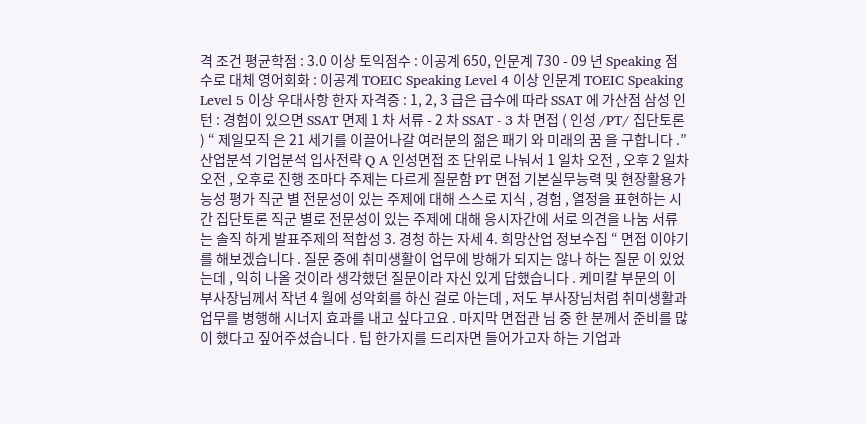격 조건 평균학점 : 3.0 이상 토익점수 : 이공계 650, 인문계 730 - 09 년 Speaking 점수로 대체 영어회화 : 이공계 TOEIC Speaking Level 4 이상 인문계 TOEIC Speaking Level 5 이상 우대사항 한자 자격증 : 1, 2, 3 급은 급수에 따라 SSAT 에 가산점 삼성 인턴 : 경험이 있으면 SSAT 면제 1 차 서류 - 2 차 SSAT - 3 차 면접 ( 인성 /PT/ 집단토론 ) “ 제일모직 은 21 세기를 이끌어나갈 여러분의 젊은 패기 와 미래의 꿈 을 구합니다 .”산업분석 기업분석 입사전략 Q A 인성면접 조 단위로 나눠서 1 일차 오전 , 오후 2 일차 오전 , 오후로 진행 조마다 주제는 다르게 질문함 PT 면접 기본실무능력 및 현장활용가능성 평가 직군 별 전문성이 있는 주제에 대해 스스로 지식 , 경험 , 열정을 표현하는 시간 집단토론 직군 별로 전문성이 있는 주제에 대해 응시자간에 서로 의견을 나눔 서류는 솔직 하게 발표주제의 적합성 3. 경청 하는 자세 4. 희망산업 정보수집 “ 면접 이야기를 해보겠습니다 . 질문 중에 취미생활이 업무에 방해가 되지는 않나 하는 질문 이 있었는데 , 익히 나올 것이라 생각했던 질문이라 자신 있게 답했습니다 . 케미칼 부문의 이 부사장님께서 작년 4 월에 성악회를 하신 걸로 아는데 , 저도 부사장님처럼 취미생활과 업무를 병행해 시너지 효과를 내고 싶다고요 . 마지막 면접관 님 중 한 분께서 준비를 많이 했다고 짚어주셨습니다 . 팁 한가지를 드리자면 들어가고자 하는 기업과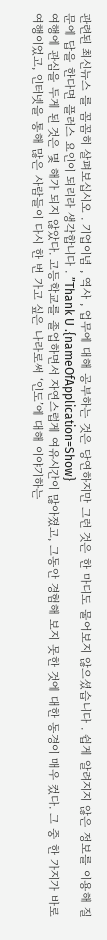관련된 최신뉴스 를 꼼꼼히 살펴보십시오 . 기업이념 , 역사 , 업무에 대해 공부하는 것은 당연하지만 그런 것은 한 마디도 물어보지 않으셨습니다 . 쉽게 알려지지 않은 정보를 이용해 질문에 답을 한다면 플러스 요인이 되리라 생각합니다 . ”Thank U .{nameOfApplication=Show}
여행에 관심을 두게 된 것은 몇 해가 되지 않았다. 고등학교를 졸업하면서 자연스럽게 여유시간이 많아졌고, 그동안 경험해 보지 못한 것에 대한 동경이 매우 컸다. 그 중 한 가지가 바로 여행이었고, 인터넷을 통해 많은 사람들이 다시 한 번 가고 싶은 나라로써 ‘인도’에 대해 이야기하는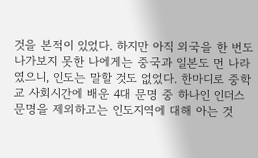것을 본적이 있었다. 하지만 아직 외국을 한 번도 나가보지 못한 나에게는 중국과 일본도 먼 나라였으니, 인도는 말할 것도 없었다. 한마디로 중학교 사회시간에 배운 4대 문명 중 하나인 인더스 문명을 제외하고는 인도지역에 대해 아는 것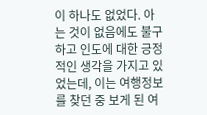이 하나도 없었다. 아는 것이 없음에도 불구하고 인도에 대한 긍정적인 생각을 가지고 있었는데, 이는 여행정보를 찾던 중 보게 된 여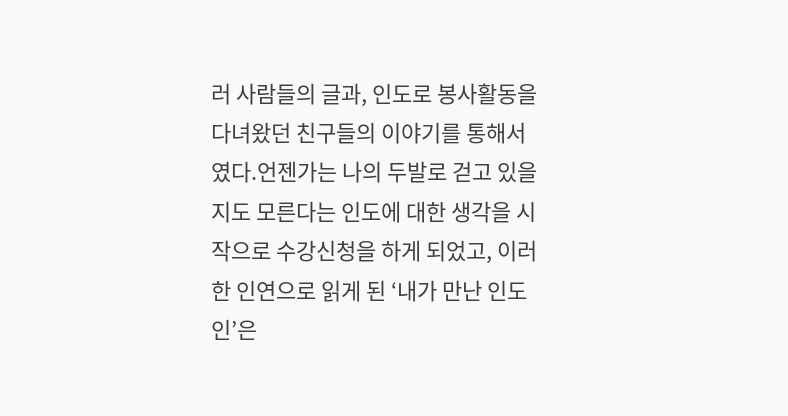러 사람들의 글과, 인도로 봉사활동을 다녀왔던 친구들의 이야기를 통해서였다.언젠가는 나의 두발로 걷고 있을지도 모른다는 인도에 대한 생각을 시작으로 수강신청을 하게 되었고, 이러한 인연으로 읽게 된 ‘내가 만난 인도인’은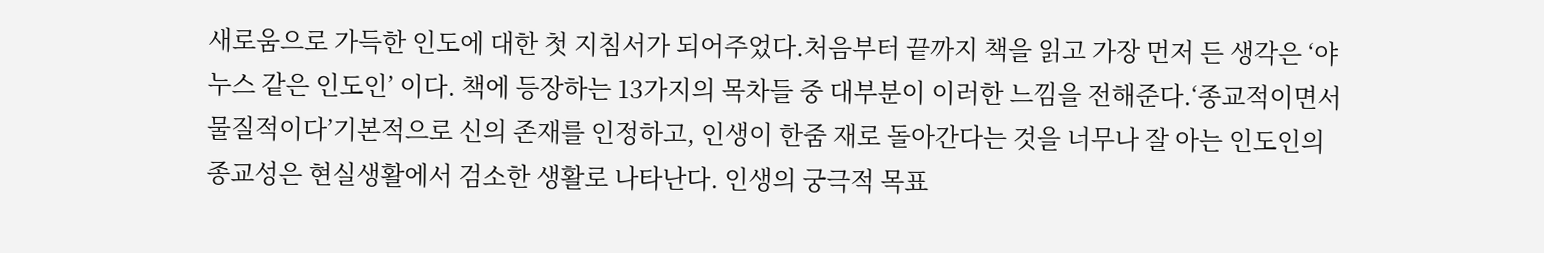새로움으로 가득한 인도에 대한 첫 지침서가 되어주었다.처음부터 끝까지 책을 읽고 가장 먼저 든 생각은 ‘야누스 같은 인도인’ 이다. 책에 등장하는 13가지의 목차들 중 대부분이 이러한 느낌을 전해준다.‘종교적이면서 물질적이다’기본적으로 신의 존재를 인정하고, 인생이 한줌 재로 돌아간다는 것을 너무나 잘 아는 인도인의 종교성은 현실생활에서 검소한 생활로 나타난다. 인생의 궁극적 목표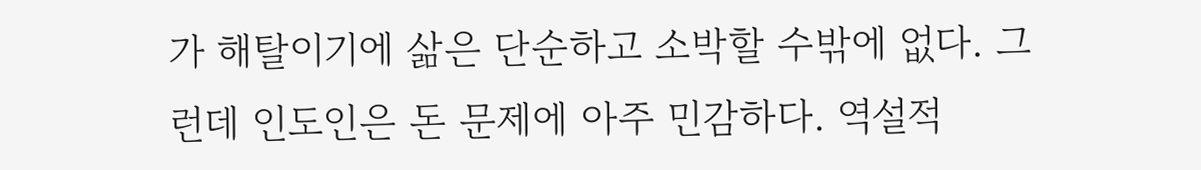가 해탈이기에 삶은 단순하고 소박할 수밖에 없다. 그런데 인도인은 돈 문제에 아주 민감하다. 역설적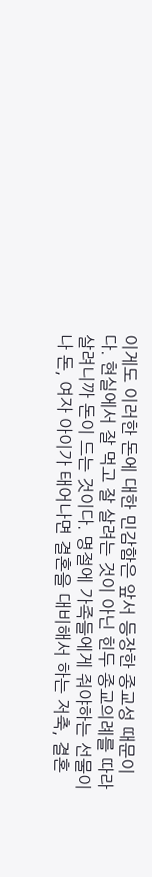이게도 이러한 돈에 대한 민감함은 앞서 등장한 종교성 때문이다. 현실에서 잘 먹고 잘 살려는 것이 아닌 힌두 종교의례를 따라 살려니까 돈이 드는 것이다. 명절에 가족들에게 줘야하는 선물이나 돈, 여자 아이가 태어나면 결혼을 대비해서 하는 저축, 결혼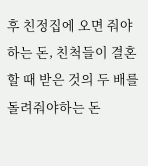후 친정집에 오면 줘야하는 돈, 친척들이 결혼할 때 받은 것의 두 배를 돌려줘야하는 돈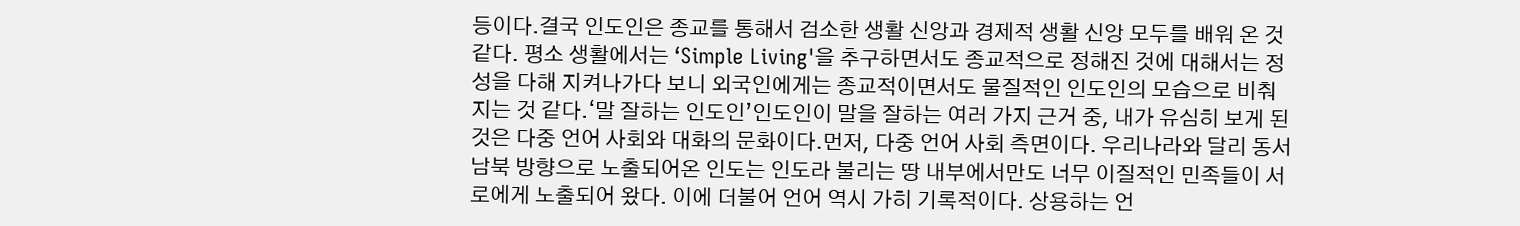등이다.결국 인도인은 종교를 통해서 검소한 생활 신앙과 경제적 생활 신앙 모두를 배워 온 것 같다. 평소 생활에서는 ‘Simple Living'을 추구하면서도 종교적으로 정해진 것에 대해서는 정성을 다해 지켜나가다 보니 외국인에게는 종교적이면서도 물질적인 인도인의 모습으로 비춰지는 것 같다.‘말 잘하는 인도인’인도인이 말을 잘하는 여러 가지 근거 중, 내가 유심히 보게 된 것은 다중 언어 사회와 대화의 문화이다.먼저, 다중 언어 사회 측면이다. 우리나라와 달리 동서남북 방향으로 노출되어온 인도는 인도라 불리는 땅 내부에서만도 너무 이질적인 민족들이 서로에게 노출되어 왔다. 이에 더불어 언어 역시 가히 기록적이다. 상용하는 언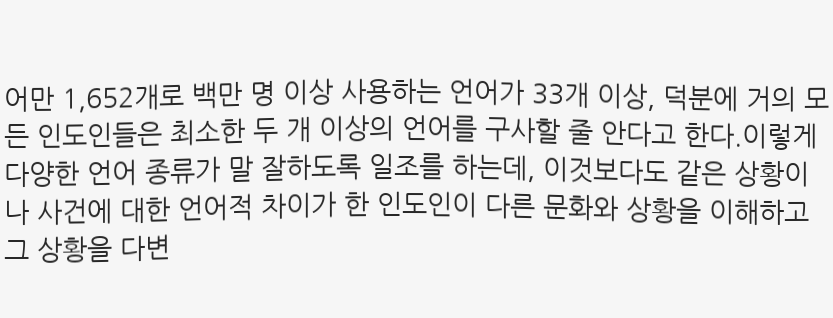어만 1,652개로 백만 명 이상 사용하는 언어가 33개 이상, 덕분에 거의 모든 인도인들은 최소한 두 개 이상의 언어를 구사할 줄 안다고 한다.이렇게 다양한 언어 종류가 말 잘하도록 일조를 하는데, 이것보다도 같은 상황이나 사건에 대한 언어적 차이가 한 인도인이 다른 문화와 상황을 이해하고 그 상황을 다변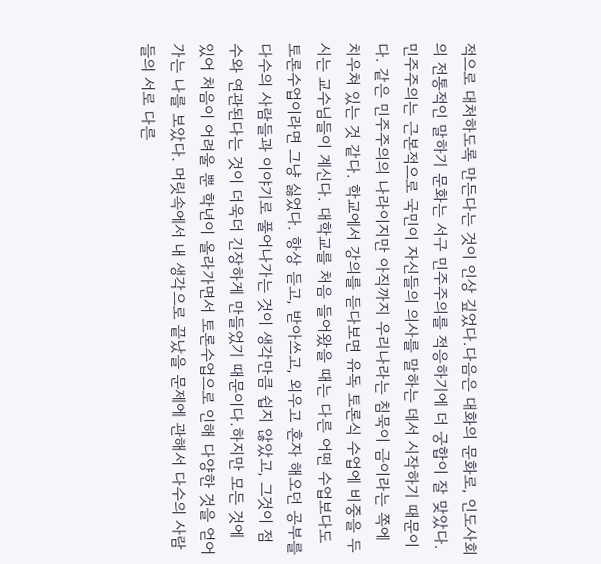적으로 대처하도록 만든다는 것이 인상 깊었다.다음은 대화의 문화로, 인도사회의 전통적인 말하기 문화는 서구 민주주의를 적응하기에 더 궁합이 잘 맞았다. 민주주의는 근본적으로 국민이 자신들의 의사를 말하는 데서 시작하기 때문이다. 같은 민주주의의 나라이지만 아직까지 우리나라는 침묵이 금이라는 쪽에 치우쳐 있는 것 같다. 학교에서 강의를 듣다보면 유독 토론식 수업에 비중을 두시는 교수님들이 계신다. 대학교를 처음 들어왔을 때는 다른 어떤 수업보다도 토론수업이라면 그냥 싫었다. 항상 듣고, 받아쓰고, 외우고 혼자 해오던 공부를 다수의 사람들과 이야기로 풀어나가는 것이 생각만큼 쉽지 않았고, 그것이 점수와 연관된다는 것이 더욱더 긴장하게 만들었기 때문이다.하지만 모든 것에 있어 처음이 어려울 뿐 학년이 올라가면서 토론수업으로 인해 다양한 것을 얻어가는 나를 보았다. 머릿속에서 내 생각으로 끝났을 문제에 관해서 다수의 사람들의 서로 다른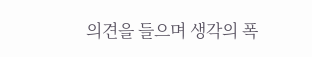의견을 들으며 생각의 폭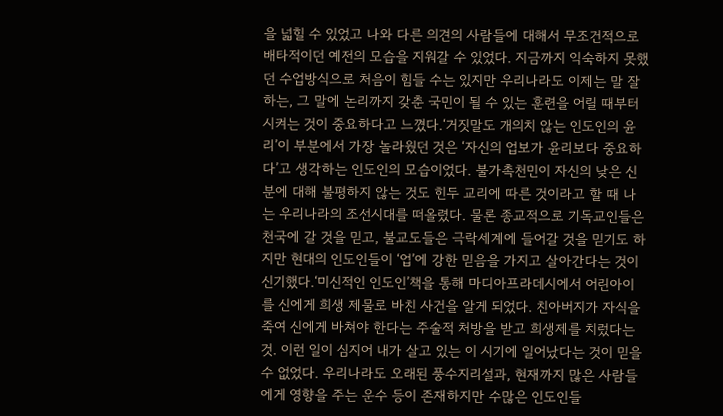을 넓힐 수 있었고 나와 다른 의견의 사람들에 대해서 무조건적으로 배타적이던 예전의 모습을 지워갈 수 있었다. 지금까지 익숙하지 못했던 수업방식으로 처음이 힘들 수는 있지만 우리나라도 이제는 말 잘하는, 그 말에 논리까지 갖춘 국민이 될 수 있는 훈련을 어릴 때부터 시켜는 것이 중요하다고 느꼈다.‘거짓말도 개의치 않는 인도인의 윤리’이 부분에서 가장 놀라웠던 것은 ‘자신의 업보가 윤리보다 중요하다’고 생각하는 인도인의 모습이었다. 불가촉천민이 자신의 낮은 신분에 대해 불평하지 않는 것도 힌두 교리에 따른 것이라고 할 때 나는 우리나라의 조선시대를 떠올렸다. 물론 종교적으로 기독교인들은 천국에 갈 것을 믿고, 불교도들은 극락세계에 들어갈 것을 믿기도 하지만 현대의 인도인들이 ‘업’에 강한 믿음을 가지고 살아간다는 것이 신기했다.‘미신적인 인도인’책을 통해 마디아프라데시에서 어린아이를 신에게 희생 제물로 바친 사건을 알게 되었다. 친아버지가 자식을 죽여 신에게 바쳐야 한다는 주술적 처방을 받고 희생제를 치렀다는 것. 이런 일이 심지어 내가 살고 있는 이 시기에 일어났다는 것이 믿을 수 없었다. 우리나라도 오래된 풍수지리설과, 현재까지 많은 사람들에게 영향을 주는 운수 등이 존재하지만 수많은 인도인들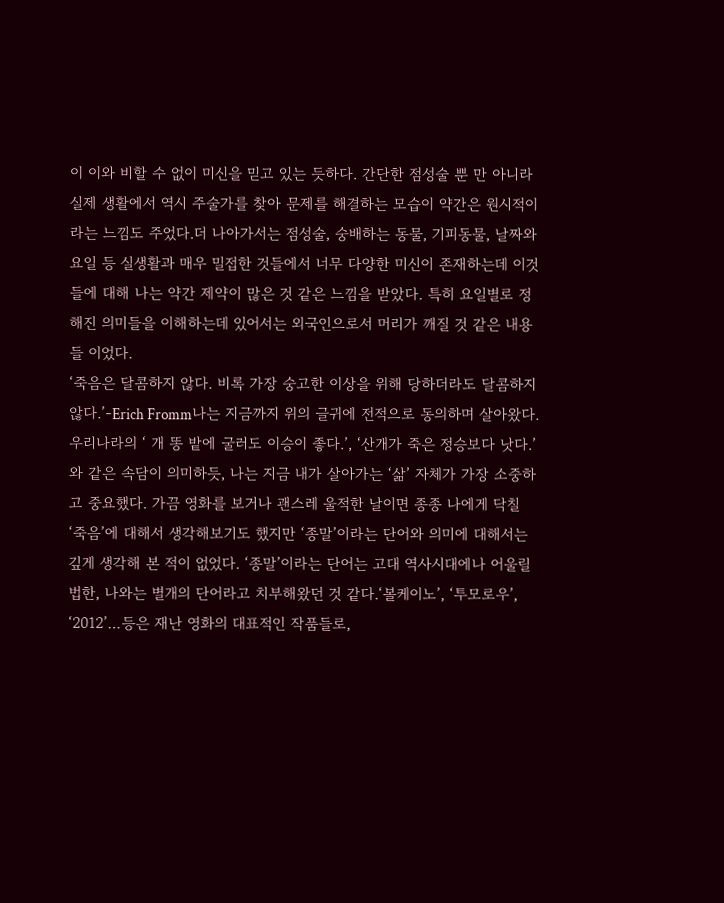이 이와 비할 수 없이 미신을 믿고 있는 듯하다. 간단한 점성술 뿐 만 아니라 실제 생활에서 역시 주술가를 찾아 문제를 해결하는 모습이 약간은 원시적이라는 느낌도 주었다.더 나아가서는 점성술, 숭배하는 동물, 기피동물, 날짜와 요일 등 실생활과 매우 밀접한 것들에서 너무 다양한 미신이 존재하는데 이것들에 대해 나는 약간 제약이 많은 것 같은 느낌을 받았다. 특히 요일별로 정해진 의미들을 이해하는데 있어서는 외국인으로서 머리가 깨질 것 같은 내용들 이었다.
‘죽음은 달콤하지 않다. 비록 가장 숭고한 이상을 위해 당하더라도 달콤하지 않다.’-Erich Fromm나는 지금까지 위의 글귀에 전적으로 동의하며 살아왔다. 우리나라의 ‘ 개 똥 밭에 굴러도 이승이 좋다.’, ‘산개가 죽은 정승보다 낫다.’ 와 같은 속담이 의미하듯, 나는 지금 내가 살아가는 ‘삶’ 자체가 가장 소중하고 중요했다. 가끔 영화를 보거나 괜스레 울적한 날이면 종종 나에게 닥칠 ‘죽음’에 대해서 생각해보기도 했지만 ‘종말’이라는 단어와 의미에 대해서는 깊게 생각해 본 적이 없었다. ‘종말’이라는 단어는 고대 역사시대에나 어울릴 법한, 나와는 별개의 단어라고 치부해왔던 것 같다.‘볼케이노’, ‘투모로우’, ‘2012’…등은 재난 영화의 대표적인 작품들로,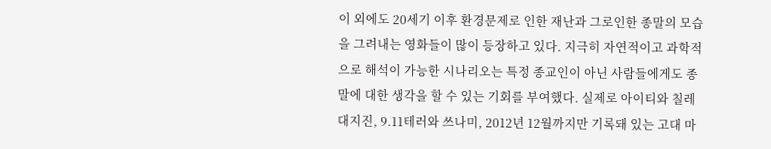이 외에도 20세기 이후 환경문제로 인한 재난과 그로인한 종말의 모습을 그려내는 영화들이 많이 등장하고 있다. 지극히 자연적이고 과학적으로 해석이 가능한 시나리오는 특정 종교인이 아닌 사람들에게도 종말에 대한 생각을 할 수 있는 기회를 부여했다. 실제로 아이티와 칠레 대지진, 9.11테러와 쓰나미, 2012년 12월까지만 기록돼 있는 고대 마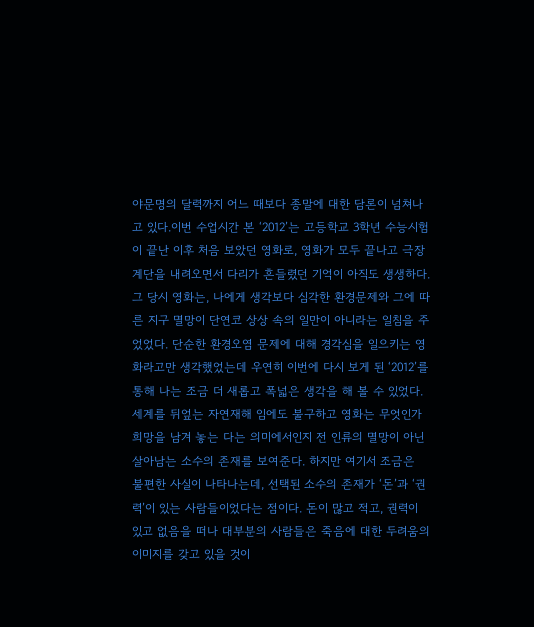야문명의 달력까지 어느 때보다 종말에 대한 담론이 넘쳐나고 있다.이번 수업시간 본 ‘2012’는 고등학교 3학년 수능시험이 끝난 이후 처음 보았던 영화로, 영화가 모두 끝나고 극장 계단을 내려오면서 다리가 흔들렸던 기억이 아직도 생생하다. 그 당시 영화는, 나에게 생각보다 심각한 환경문제와 그에 따른 지구 멸망이 단연코 상상 속의 일만이 아니라는 일침을 주었었다. 단순한 환경오염 문제에 대해 경각심을 일으키는 영화라고만 생각했었는데 우연히 이번에 다시 보게 된 ‘2012’를 통해 나는 조금 더 새롭고 폭넓은 생각을 해 볼 수 있었다.세계를 뒤엎는 자연재해 임에도 불구하고 영화는 무엇인가 희망을 남겨 놓는 다는 의미에서인지 전 인류의 멸망이 아닌 살아남는 소수의 존재를 보여준다. 하지만 여기서 조금은 불편한 사실이 나타나는데, 선택된 소수의 존재가 ‘돈’과 ‘권력’이 있는 사람들이었다는 점이다. 돈이 많고 적고, 권력이 있고 없음을 떠나 대부분의 사람들은 죽음에 대한 두려움의 이미지를 갖고 있을 것이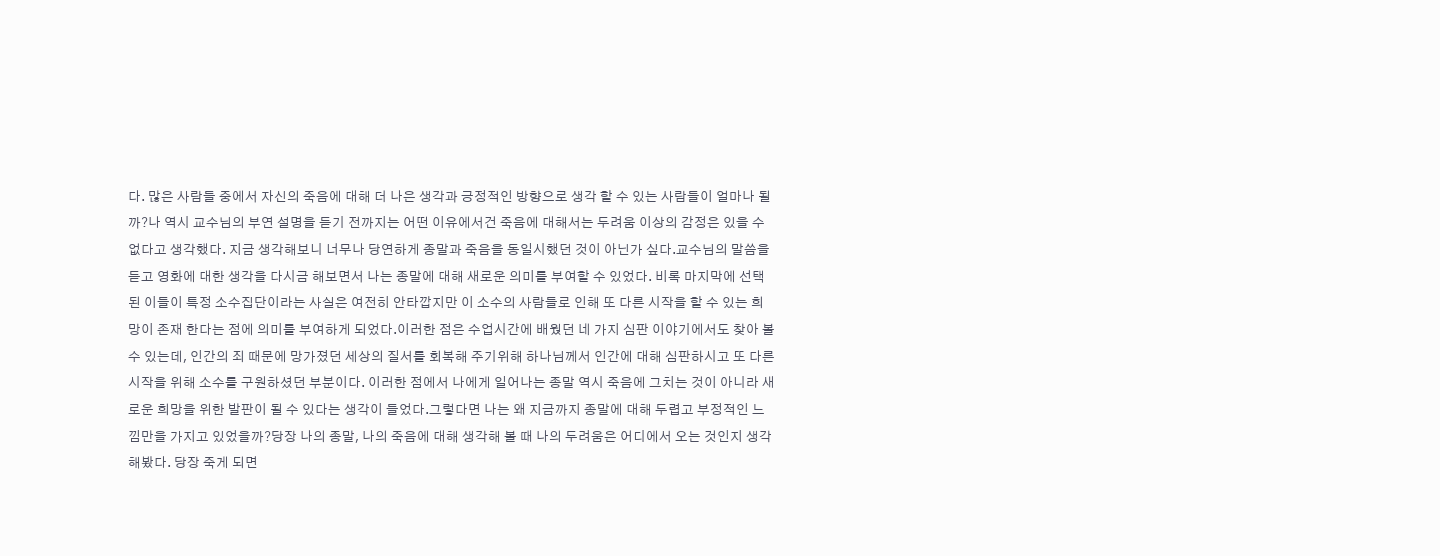다. 많은 사람들 중에서 자신의 죽음에 대해 더 나은 생각과 긍정적인 방향으로 생각 할 수 있는 사람들이 얼마나 될까?나 역시 교수님의 부연 설명을 듣기 전까지는 어떤 이유에서건 죽음에 대해서는 두려움 이상의 감정은 있을 수 없다고 생각했다. 지금 생각해보니 너무나 당연하게 종말과 죽음을 동일시했던 것이 아닌가 싶다.교수님의 말씀을 듣고 영화에 대한 생각을 다시금 해보면서 나는 종말에 대해 새로운 의미를 부여할 수 있었다. 비록 마지막에 선택된 이들이 특정 소수집단이라는 사실은 여전히 안타깝지만 이 소수의 사람들로 인해 또 다른 시작을 할 수 있는 희망이 존재 한다는 점에 의미를 부여하게 되었다.이러한 점은 수업시간에 배웠던 네 가지 심판 이야기에서도 찾아 볼 수 있는데, 인간의 죄 때문에 망가졌던 세상의 질서를 회복해 주기위해 하나님께서 인간에 대해 심판하시고 또 다른 시작을 위해 소수를 구원하셨던 부분이다. 이러한 점에서 나에게 일어나는 종말 역시 죽음에 그치는 것이 아니라 새로운 희망을 위한 발판이 될 수 있다는 생각이 들었다.그렇다면 나는 왜 지금까지 종말에 대해 두렵고 부정적인 느낌만을 가지고 있었을까?당장 나의 종말, 나의 죽음에 대해 생각해 볼 때 나의 두려움은 어디에서 오는 것인지 생각해봤다. 당장 죽게 되면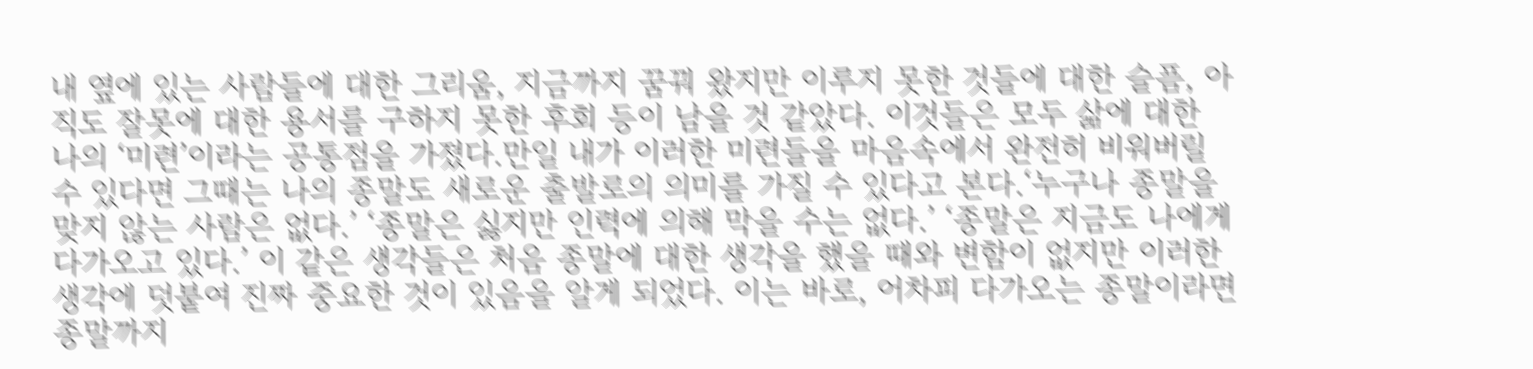내 옆에 있는 사람들에 대한 그리움, 지금까지 꿈꿔 왔지만 이루지 못한 것들에 대한 슬픔, 아직도 잘못에 대한 용서를 구하지 못한 후회 등이 남을 것 같았다. 이것들은 모두 삶에 대한 나의 ‘미련’이라는 공통점을 가졌다.만일 내가 이러한 미련들을 마음속에서 완전히 비워버릴 수 있다면 그때는 나의 종말도 새로운 출발로의 의미를 가질 수 있다고 본다.‘누구나 종말을 맞지 않는 사람은 없다.’ ‘종말은 싫지만 인력에 의해 막을 수는 없다.’ ‘종말은 지금도 나에게 다가오고 있다.’ 이 같은 생각들은 처음 종말에 대한 생각을 했을 때와 변함이 없지만 이러한 생각에 덧붙여 진짜 중요한 것이 있음을 알게 되었다. 이는 바로, 어차피 다가오는 종말이라면 종말까지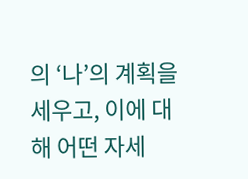의 ‘나’의 계획을 세우고, 이에 대해 어떤 자세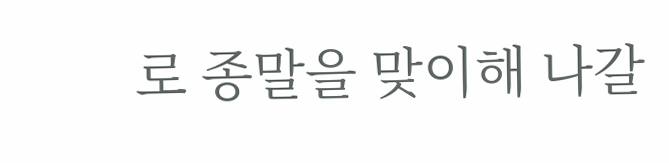로 종말을 맞이해 나갈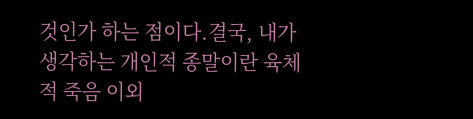것인가 하는 점이다.결국, 내가 생각하는 개인적 종말이란 육체적 죽음 이외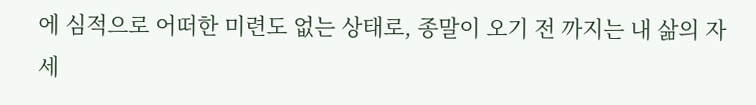에 심적으로 어떠한 미련도 없는 상태로, 종말이 오기 전 까지는 내 삶의 자세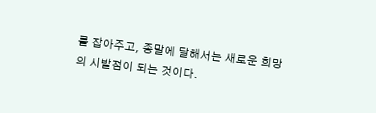를 잡아주고, 종말에 달해서는 새로운 희망의 시발점이 되는 것이다.